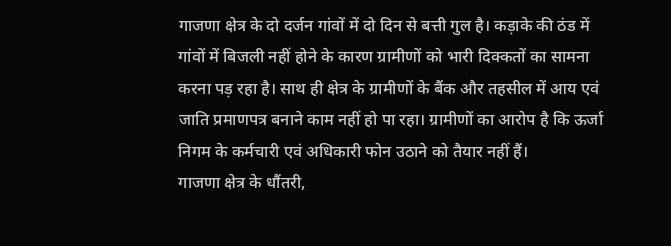गाजणा क्षेत्र के दो दर्जन गांवों में दो दिन से बत्ती गुल है। कड़ाके की ठंड में गांवों में बिजली नहीं होने के कारण ग्रामीणों को भारी दिक्कतों का सामना करना पड़ रहा है। साथ ही क्षेत्र के ग्रामीणों के बैंक और तहसील में आय एवं जाति प्रमाणपत्र बनाने काम नहीं हो पा रहा। ग्रामीणों का आरोप है कि ऊर्जा निगम के कर्मचारी एवं अधिकारी फोन उठाने को तैयार नहीं हैं।
गाजणा क्षेत्र के धौंतरी,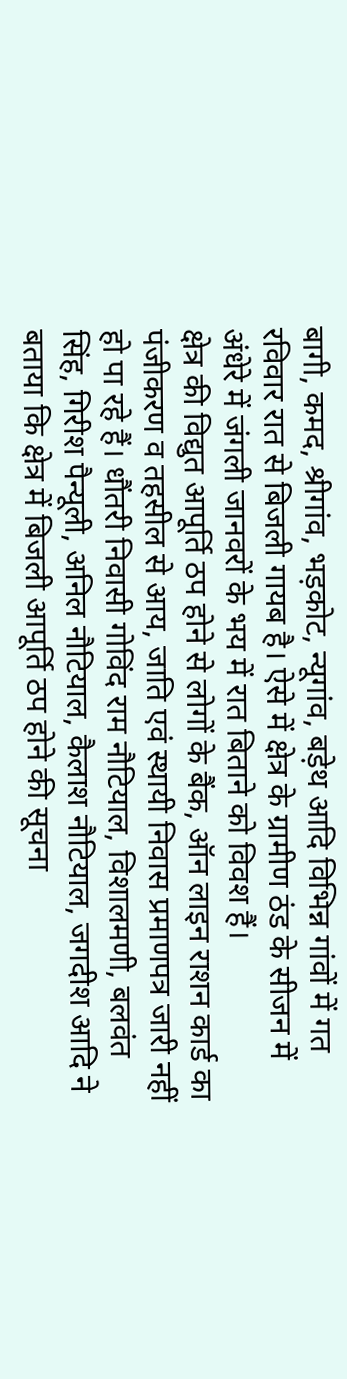बागी, कमद, श्रीगांव, भड़कोट, न्यूगांव, बड़ेथ आदि विभिन्न गांवों में गत रविवार रात से बिजली गायब है। ऐसे में क्षेत्र के ग्रामीण ठंड के सीजन में अंधेरे में जंगली जानवरों के भय में रात बिताने को विवश हैं।
क्षेत्र की विद्युत आपूर्ति ठप होने से लोगों के बैंक, ऑन लाइन राशन कार्ड का पंजीकरण व तहसील से आय, जाति एवं स्थायी निवास प्रमाणपत्र जारी नहीं हो पा रहे हैं। धौंतरी निवासी गोविंद राम नौटियाल, विशालमणी, बलवंत सिंह, गिरीश पैन्यूली, अनिल नौटियाल, कैलाश नौटियाल, जगदीश आदि ने बताया कि क्षेत्र में बिजली आपूर्ति ठप होने की सूचना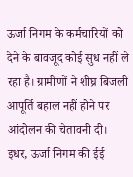ऊर्जा निगम के कर्मचारियों को देने के बावजूद कोई सुध नहीं ले रहा है। ग्रामीणों ने शीघ्र बिजली आपूर्ति बहाल नहीं होने पर आंदोलन की चेतावनी दी।
इधर, ऊर्जा निगम की ईई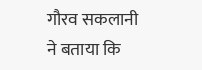गौरव सकलानी ने बताया कि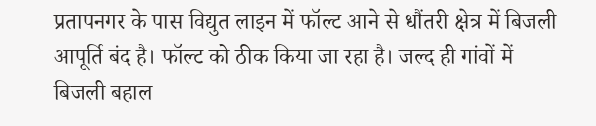प्रतापनगर के पास विद्युत लाइन में फॉल्ट आने से धौंतरी क्षेत्र में बिजली आपूर्ति बंद है। फॉल्ट को ठीक किया जा रहा है। जल्द ही गांवों में बिजली बहाल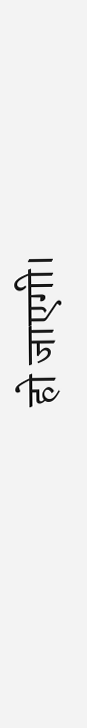हो जाएगी।